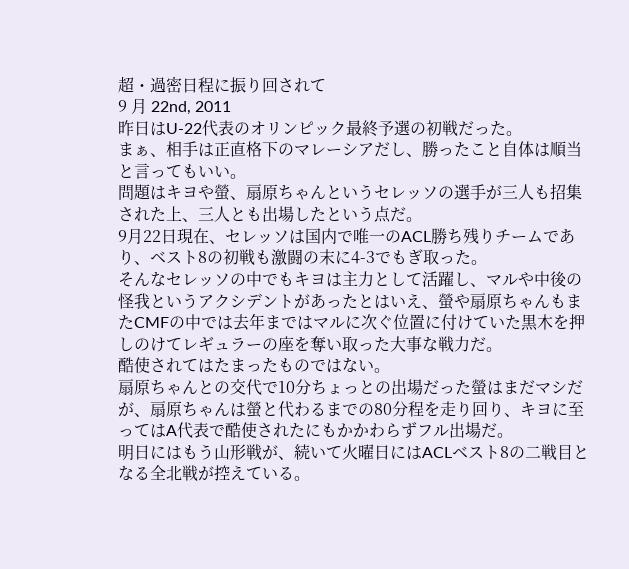超・過密日程に振り回されて
9 月 22nd, 2011
昨日はU-22代表のオリンピック最終予選の初戦だった。
まぁ、相手は正直格下のマレーシアだし、勝ったこと自体は順当と言ってもいい。
問題はキヨや螢、扇原ちゃんというセレッソの選手が三人も招集された上、三人とも出場したという点だ。
9月22日現在、セレッソは国内で唯一のACL勝ち残りチームであり、ベスト8の初戦も激闘の末に4-3でもぎ取った。
そんなセレッソの中でもキヨは主力として活躍し、マルや中後の怪我というアクシデントがあったとはいえ、螢や扇原ちゃんもまたCMFの中では去年まではマルに次ぐ位置に付けていた黒木を押しのけてレギュラーの座を奪い取った大事な戦力だ。
酷使されてはたまったものではない。
扇原ちゃんとの交代で10分ちょっとの出場だった螢はまだマシだが、扇原ちゃんは螢と代わるまでの80分程を走り回り、キヨに至ってはA代表で酷使されたにもかかわらずフル出場だ。
明日にはもう山形戦が、続いて火曜日にはACLベスト8の二戦目となる全北戦が控えている。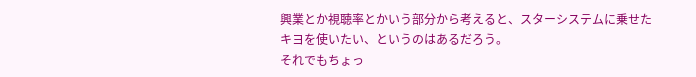興業とか視聴率とかいう部分から考えると、スターシステムに乗せたキヨを使いたい、というのはあるだろう。
それでもちょっ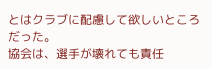とはクラブに配慮して欲しいところだった。
協会は、選手が壊れても責任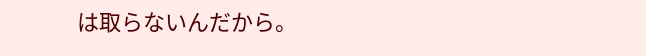は取らないんだから。